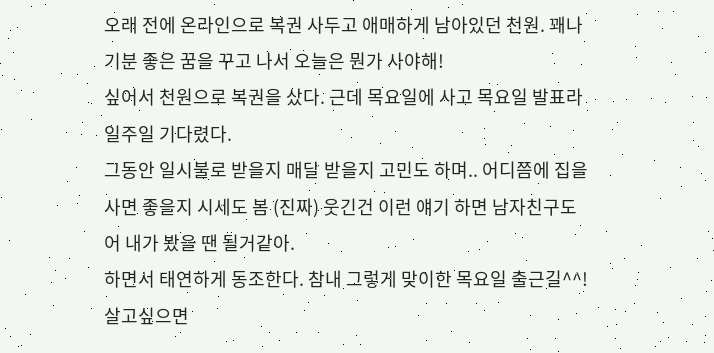오래 전에 온라인으로 복권 사두고 애매하게 남아있던 천원. 꽤나 기분 좋은 꿈을 꾸고 나서 오늘은 뭔가 사야해!
싶어서 천원으로 복권을 샀다. 근데 목요일에 사고 목요일 발표라 일주일 기다렸다.
그동안 일시불로 받을지 매달 받을지 고민도 하며.. 어디쯤에 집을 사면 좋을지 시세도 봄 (진짜) 웃긴건 이런 얘기 하면 남자친구도 어 내가 봤을 땐 될거같아.
하면서 태연하게 동조한다. 참내 그렇게 맞이한 목요일 출근길^^!
살고싶으면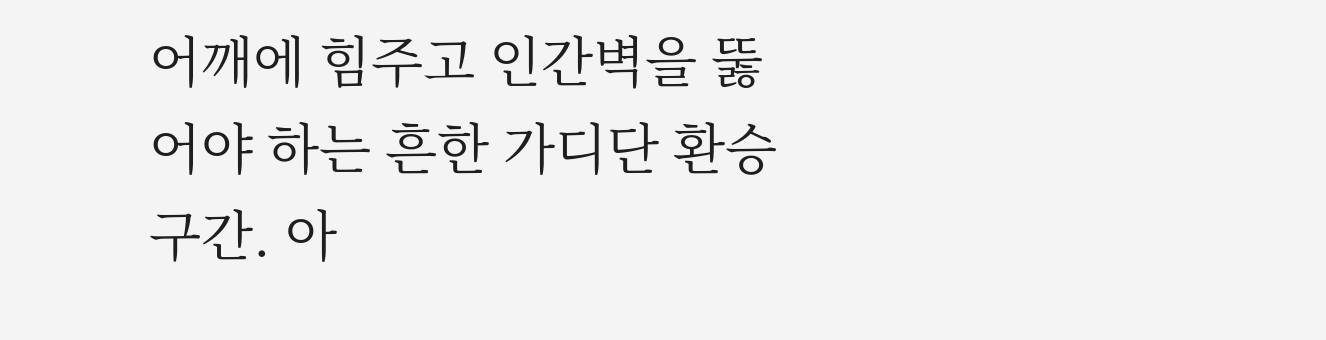어깨에 힘주고 인간벽을 뚫어야 하는 흔한 가디단 환승구간. 아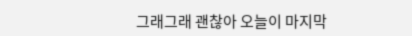그래그래 괜찮아 오늘이 마지막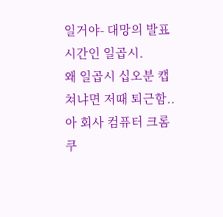일거야- 대망의 발표시간인 일곱시.
왜 일곱시 십오분 캡쳐냐면 저때 퇴근함.. 아 회사 컴퓨터 크롬 쿠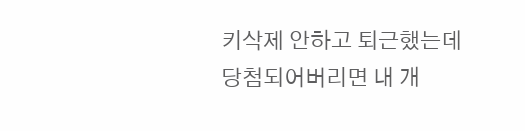키삭제 안하고 퇴근했는데 당첨되어버리면 내 개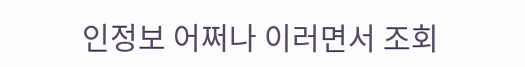인정보 어쩌나 이러면서 조회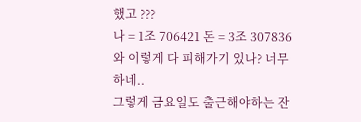했고 ???
나 = 1조 706421 돈 = 3조 307836 와 이렇게 다 피해가기 있나? 너무하네..
그렇게 금요일도 출근해야하는 잔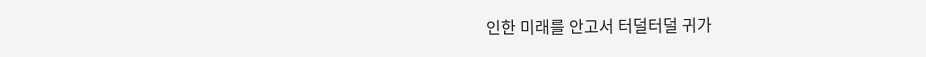인한 미래를 안고서 터덜터덜 귀가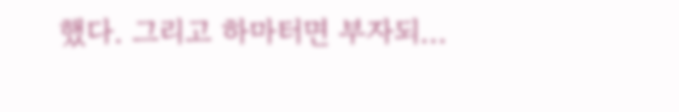했다. 그리고 하마터면 부자되...